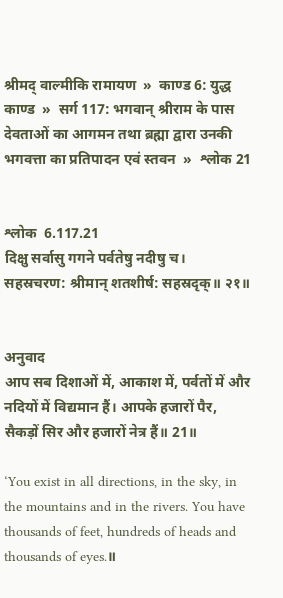श्रीमद् वाल्मीकि रामायण  »  काण्ड 6: युद्ध काण्ड  »  सर्ग 117: भगवान् श्रीराम के पास देवताओं का आगमन तथा ब्रह्मा द्वारा उनकी भगवत्ता का प्रतिपादन एवं स्तवन  »  श्लोक 21


श्लोक  6.117.21
दिक्षु सर्वासु गगने पर्वतेषु नदीषु च।
सहस्रचरण: श्रीमान् शतशीर्ष: सहस्रदृक्॥ २१॥


अनुवाद
आप सब दिशाओं में, आकाश में, पर्वतों में और नदियों में विद्यमान हैं। आपके हजारों पैर, सैकड़ों सिर और हजारों नेत्र हैं॥ 21॥

‘You exist in all directions, in the sky, in the mountains and in the rivers. You have thousands of feet, hundreds of heads and thousands of eyes.॥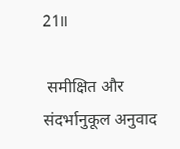21॥

 समीक्षित और संदर्भानुकूल अनुवाद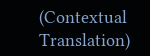(Contextual Translation)